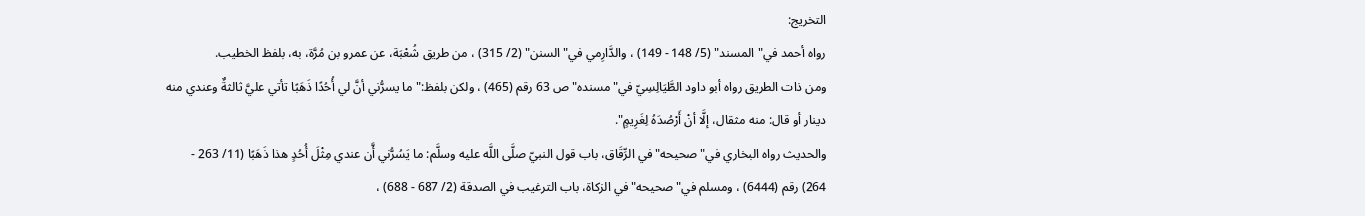التخريج:
رواه أحمد في"المسند" (5/ 148 - 149) ، والدَّارِمي في"السنن" (2/ 315) ، من طريق شُعْبَة، عن عمرو بن مُرَّة، به، بلفظ الخطيب.
ومن ذات الطريق رواه أبو داود الطَّيَالِسِيّ في"مسنده"ص 63 رقم (465) ، ولكن بلفظ:"ما يسرُّني أنَّ لي أُحُدًا ذَهَبًا تأتي عليَّ ثالثةٌ وعندي منه دينار أو قال: منه مثقال، إلَّا أنْ أَرْصُدَهُ لِغَرِيمٍ".
والحديث رواه البخاري في"صحيحه"في الرِّقَاق، باب قول النبيّ صلَّى اللَّه عليه وسلَّم: ما يَسُرُّني أَّن عندي مِثْلَ أُحُدٍ هذا ذَهَبًا (11/ 263 - 264) رقم (6444) ، ومسلم في"صحيحه"في الزكاة، باب الترغيب في الصدقة (2/ 687 - 688) ،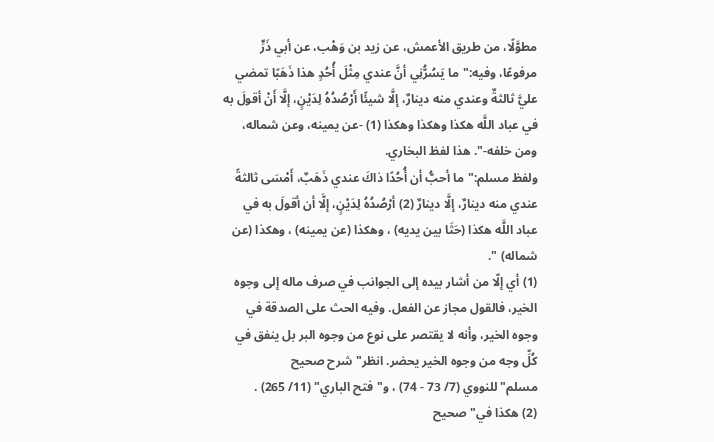مطوَّلًا، من طريق الأعمش، عن زيد بن وَهْب، عن أبي ذَرٍّ مرفوعًا، وفيه:"ما يَسُرُّنِي أنَّ عندي مِثْلَ أُحُدٍ هذا ذَهَبًا تمضي عليَّ ثالثةٌ وعندي منه دينارٌ، إلَّا شيئًا أَرْصُدُهُ لِدَيْنٍ، إلَّا أَنْ أقولَ به في عباد اللَّه هكذا وهكذا وهكذا (1) -عن يمينه، وعن شماله، ومن خلفه-". هذا لفظ البخاري.
ولفظ مسلم:"ما أحبُّ أن أُحُدًا ذاكَ عندي ذَهَبٌ، أَمْسَى ثالثةً عندي منه دينارٌ، إلَّا دينارٌ (2) أرْصُدُهُ لِدَيْنٍ، إلَّا أن أقولَ به في عباد اللَّه هكذا (حَثَا بين يديه) ، وهكذا (عن يمينه) ، وهكذا (عن شماله) ".
(1) أي إلّا من أشار بيده إلى الجوانب في صرف ماله إلى وجوه الخير، فالقول مجاز عن الفعل. وفيه الحث على الصدقة في وجوه الخير، وأنه لا يقتصر على نوع من وجوه البر بل ينفق في كُلِّ وجه من وجوه الخير يحضر. انظر"شرح صحيح مسلم"للنووي (7/ 73 - 74) ، و"فتح الباري" (11/ 265) .
(2) هكذا في"صحيح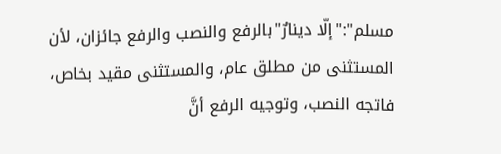مسلم":"إلّا دينارٌ"بالرفع والنصب والرفع جائزان، لأن المستثنى من مطلق عام، والمستثنى مقيد بخاص، فاتجه النصب، وتوجيه الرفع أنَّ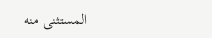المستثنى منه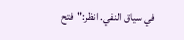في سياق النفي. انظر:"فتح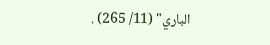الباري" (11/ 265) .